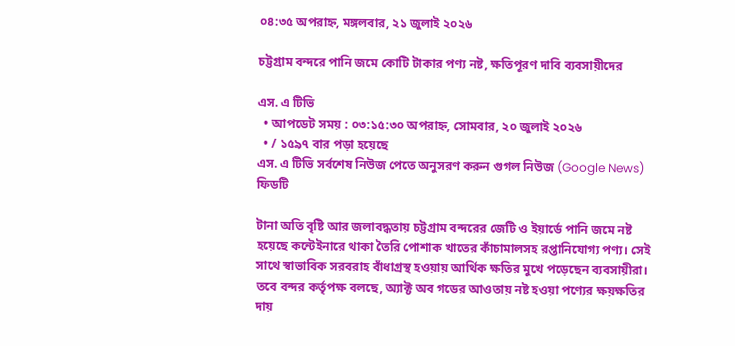০৪:৩৫ অপরাহ্ন, মঙ্গলবার, ২১ জুলাই ২০২৬

চট্টগ্রাম বন্দরে পানি জমে কোটি টাকার পণ্য নষ্ট, ক্ষতিপূরণ দাবি ব্যবসায়ীদের

এস. এ টিভি
  • আপডেট সময় : ০৩:১৫:৩০ অপরাহ্ন, সোমবার, ২০ জুলাই ২০২৬
  • / ১৫৯৭ বার পড়া হয়েছে
এস. এ টিভি সর্বশেষ নিউজ পেতে অনুসরণ করুন গুগল নিউজ (Google News) ফিডটি

টানা অতি বৃষ্টি আর জলাবদ্ধতায় চট্টগ্রাম বন্দরের জেটি ও ইয়ার্ডে পানি জমে নষ্ট হয়েছে কন্টেইনারে থাকা তৈরি পোশাক খাতের কাঁচামালসহ রপ্তানিযোগ্য পণ্য। সেই সাথে স্বাভাবিক সরবরাহ বাঁধাগ্রস্থ হওয়ায় আর্থিক ক্ষতির মুখে পড়েছেন ব্যবসায়ীরা। তবে বন্দর কর্তৃপক্ষ বলছে, অ্যাক্ট অব গডের আওতায় নষ্ট হওয়া পণ্যের ক্ষয়ক্ষতির দায়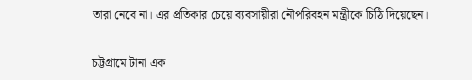তারা নেবে না। এর প্রতিকার চেয়ে ব্যবসায়ীরা নৌপরিবহন মন্ত্রীকে চিঠি দিয়েছেন।

চট্টগ্রামে টানা এক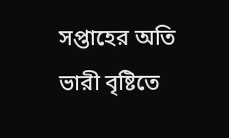সপ্তাহের অতি ভারী বৃষ্টিতে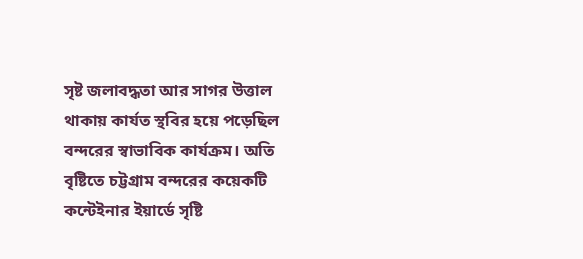সৃষ্ট জলাবদ্ধতা আর সাগর উত্তাল থাকায় কার্যত স্থবির হয়ে পড়েছিল বন্দরের স্বাভাবিক কার্যক্রম। অতি বৃষ্টিতে চট্টগ্রাম বন্দরের কয়েকটি কন্টেইনার ইয়ার্ডে সৃষ্টি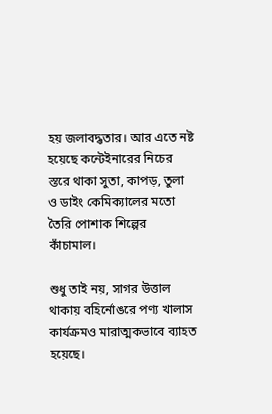হয় জলাবদ্ধতার। আর এতে নষ্ট হয়েছে কন্টেইনারের নিচের স্তরে থাকা সুতা, কাপড়, তুলা ও ডাইং কেমিক্যালের মতো তৈরি পোশাক শিল্পের কাঁচামাল।

শুধু তাই নয়, সাগর উত্তাল থাকায় বহির্নোঙরে পণ্য খালাস কার্যক্রমও মারাত্মকভাবে ব্যাহত হয়েছে।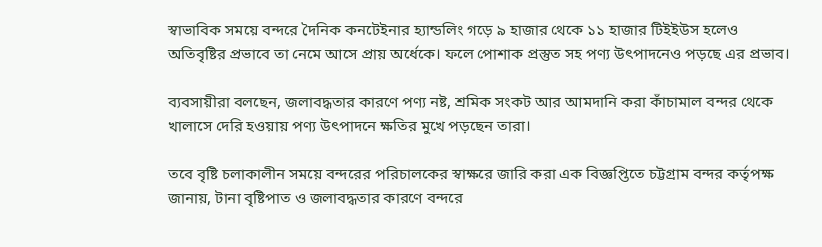স্বাভাবিক সময়ে বন্দরে দৈনিক কনটেইনার হ্যান্ডলিং গড়ে ৯ হাজার থেকে ১১ হাজার টিইইউস হলেও অতিবৃষ্টির প্রভাবে তা নেমে আসে প্রায় অর্ধেকে। ফলে পোশাক প্রস্তুত সহ পণ্য উৎপাদনেও পড়ছে এর প্রভাব।

ব্যবসায়ীরা বলছেন, জলাবদ্ধতার কারণে পণ্য নষ্ট, শ্রমিক সংকট আর আমদানি করা কাঁচামাল বন্দর থেকে খালাসে দেরি হওয়ায় পণ্য উৎপাদনে ক্ষতির মুখে পড়ছেন তারা।

তবে বৃষ্টি চলাকালীন সময়ে বন্দরের পরিচালকের স্বাক্ষরে জারি করা এক বিজ্ঞপ্তিতে চট্টগ্রাম বন্দর কর্তৃপক্ষ জানায়, টানা বৃষ্টিপাত ও জলাবদ্ধতার কারণে বন্দরে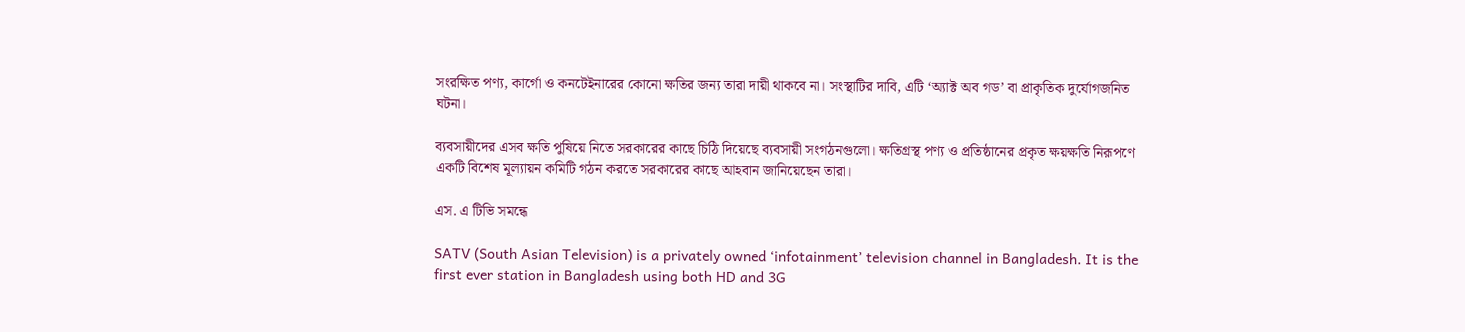সংরক্ষিত পণ্য, কার্গো ও কনটেইনারের কোনো ক্ষতির জন্য তারা দায়ী থাকবে না। সংস্থাটির দাবি, এটি ‘অ্যাক্ট অব গড’ বা প্রাকৃতিক দুর্যোগজনিত ঘটনা।

ব্যবসায়ীদের এসব ক্ষতি পুষিয়ে নিতে সরকারের কাছে চিঠি দিয়েছে ব্যবসায়ী সংগঠনগুলো। ক্ষতিগ্রস্থ পণ্য ও প্রতিষ্ঠানের প্রকৃত ক্ষয়ক্ষতি নিরূপণে একটি বিশেষ মূল্যায়ন কমিটি গঠন করতে সরকারের কাছে আহবান জানিয়েছেন তারা।

এস. এ টিভি সমন্ধে

SATV (South Asian Television) is a privately owned ‘infotainment’ television channel in Bangladesh. It is the first ever station in Bangladesh using both HD and 3G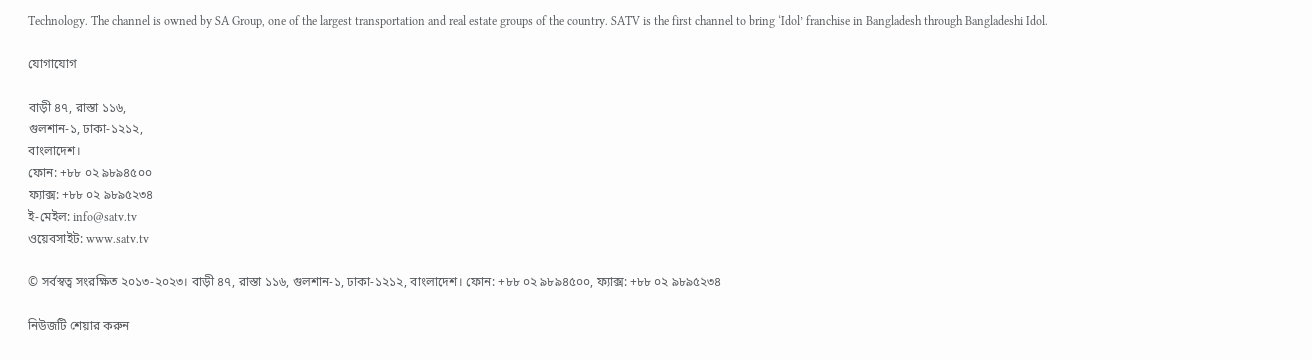Technology. The channel is owned by SA Group, one of the largest transportation and real estate groups of the country. SATV is the first channel to bring ‘Idol’ franchise in Bangladesh through Bangladeshi Idol.

যোগাযোগ

বাড়ী ৪৭, রাস্তা ১১৬,
গুলশান-১, ঢাকা-১২১২,
বাংলাদেশ।
ফোন: +৮৮ ০২ ৯৮৯৪৫০০
ফ্যাক্স: +৮৮ ০২ ৯৮৯৫২৩৪
ই-মেইল: info@satv.tv
ওয়েবসাইট: www.satv.tv

© সর্বস্বত্ব সংরক্ষিত ২০১৩-২০২৩। বাড়ী ৪৭, রাস্তা ১১৬, গুলশান-১, ঢাকা-১২১২, বাংলাদেশ। ফোন: +৮৮ ০২ ৯৮৯৪৫০০, ফ্যাক্স: +৮৮ ০২ ৯৮৯৫২৩৪

নিউজটি শেয়ার করুন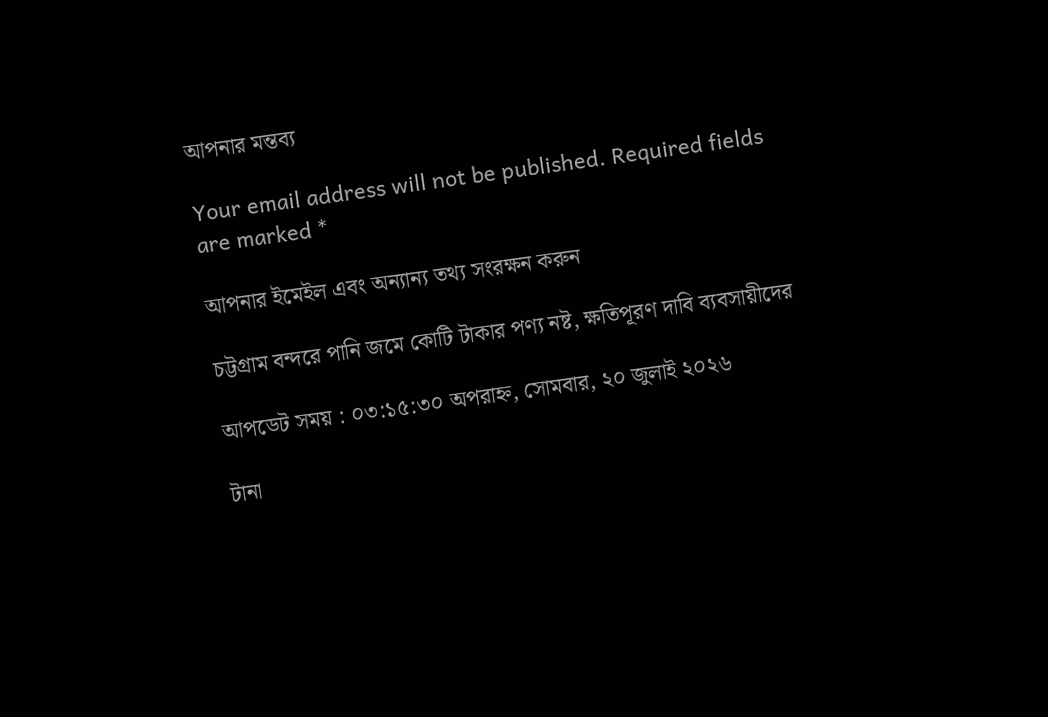আপনার মন্তব্য

Your email address will not be published. Required fields are marked *

আপনার ইমেইল এবং অন্যান্য তথ্য সংরক্ষন করুন

চট্টগ্রাম বন্দরে পানি জমে কোটি টাকার পণ্য নষ্ট, ক্ষতিপূরণ দাবি ব্যবসায়ীদের

আপডেট সময় : ০৩:১৫:৩০ অপরাহ্ন, সোমবার, ২০ জুলাই ২০২৬

টানা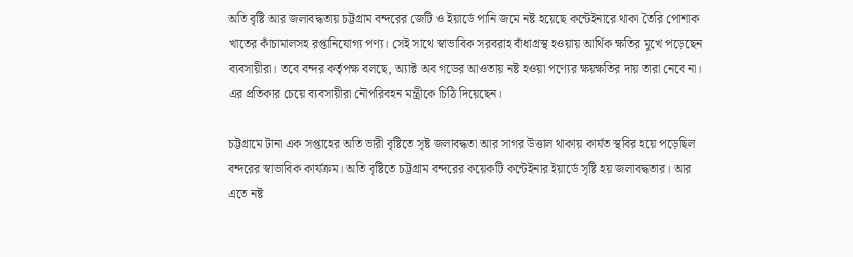অতি বৃষ্টি আর জলাবদ্ধতায় চট্টগ্রাম বন্দরের জেটি ও ইয়ার্ডে পানি জমে নষ্ট হয়েছে কন্টেইনারে থাকা তৈরি পোশাক খাতের কাঁচামালসহ রপ্তানিযোগ্য পণ্য। সেই সাথে স্বাভাবিক সরবরাহ বাঁধাগ্রস্থ হওয়ায় আর্থিক ক্ষতির মুখে পড়েছেন ব্যবসায়ীরা। তবে বন্দর কর্তৃপক্ষ বলছে, অ্যাক্ট অব গডের আওতায় নষ্ট হওয়া পণ্যের ক্ষয়ক্ষতির দায় তারা নেবে না। এর প্রতিকার চেয়ে ব্যবসায়ীরা নৌপরিবহন মন্ত্রীকে চিঠি দিয়েছেন।

চট্টগ্রামে টানা এক সপ্তাহের অতি ভারী বৃষ্টিতে সৃষ্ট জলাবদ্ধতা আর সাগর উত্তাল থাকায় কার্যত স্থবির হয়ে পড়েছিল বন্দরের স্বাভাবিক কার্যক্রম। অতি বৃষ্টিতে চট্টগ্রাম বন্দরের কয়েকটি কন্টেইনার ইয়ার্ডে সৃষ্টি হয় জলাবদ্ধতার। আর এতে নষ্ট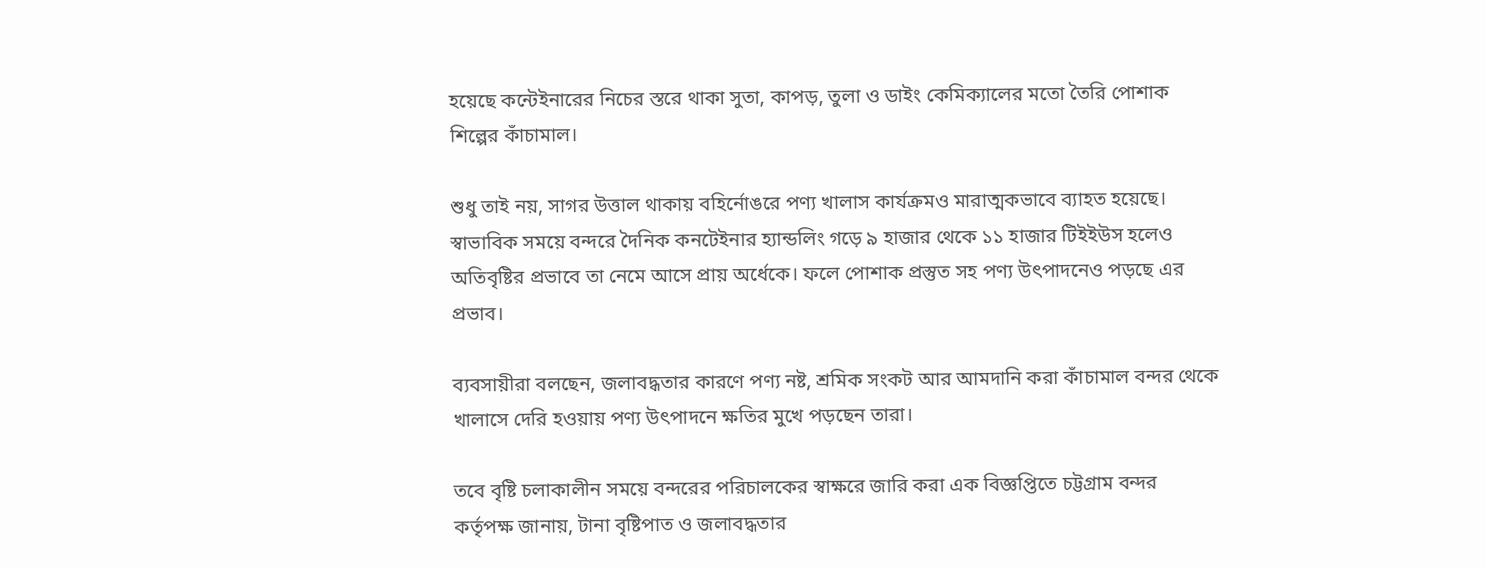হয়েছে কন্টেইনারের নিচের স্তরে থাকা সুতা, কাপড়, তুলা ও ডাইং কেমিক্যালের মতো তৈরি পোশাক শিল্পের কাঁচামাল।

শুধু তাই নয়, সাগর উত্তাল থাকায় বহির্নোঙরে পণ্য খালাস কার্যক্রমও মারাত্মকভাবে ব্যাহত হয়েছে। স্বাভাবিক সময়ে বন্দরে দৈনিক কনটেইনার হ্যান্ডলিং গড়ে ৯ হাজার থেকে ১১ হাজার টিইইউস হলেও অতিবৃষ্টির প্রভাবে তা নেমে আসে প্রায় অর্ধেকে। ফলে পোশাক প্রস্তুত সহ পণ্য উৎপাদনেও পড়ছে এর প্রভাব।

ব্যবসায়ীরা বলছেন, জলাবদ্ধতার কারণে পণ্য নষ্ট, শ্রমিক সংকট আর আমদানি করা কাঁচামাল বন্দর থেকে খালাসে দেরি হওয়ায় পণ্য উৎপাদনে ক্ষতির মুখে পড়ছেন তারা।

তবে বৃষ্টি চলাকালীন সময়ে বন্দরের পরিচালকের স্বাক্ষরে জারি করা এক বিজ্ঞপ্তিতে চট্টগ্রাম বন্দর কর্তৃপক্ষ জানায়, টানা বৃষ্টিপাত ও জলাবদ্ধতার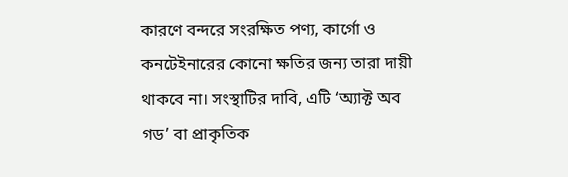কারণে বন্দরে সংরক্ষিত পণ্য, কার্গো ও কনটেইনারের কোনো ক্ষতির জন্য তারা দায়ী থাকবে না। সংস্থাটির দাবি, এটি ‘অ্যাক্ট অব গড’ বা প্রাকৃতিক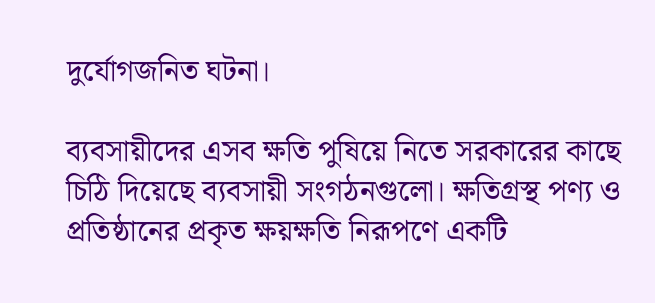দুর্যোগজনিত ঘটনা।

ব্যবসায়ীদের এসব ক্ষতি পুষিয়ে নিতে সরকারের কাছে চিঠি দিয়েছে ব্যবসায়ী সংগঠনগুলো। ক্ষতিগ্রস্থ পণ্য ও প্রতিষ্ঠানের প্রকৃত ক্ষয়ক্ষতি নিরূপণে একটি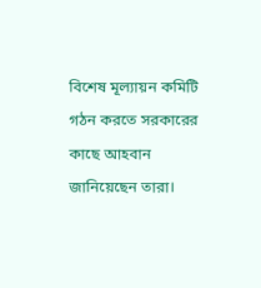বিশেষ মূল্যায়ন কমিটি গঠন করতে সরকারের কাছে আহবান জানিয়েছেন তারা।